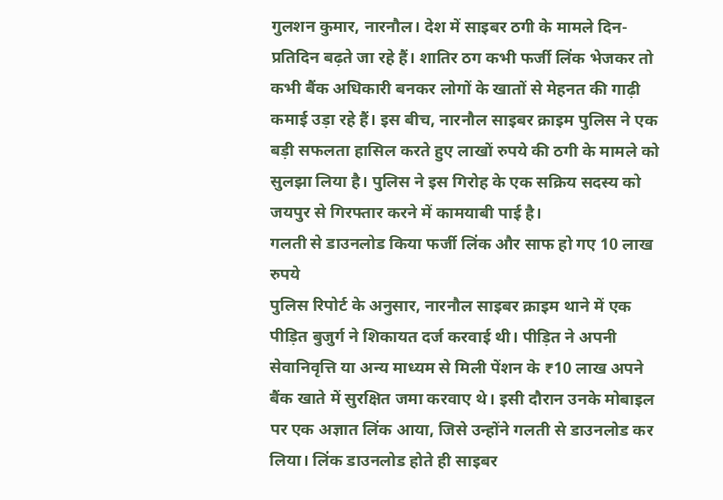गुलशन कुमार, नारनौल। देश में साइबर ठगी के मामले दिन-प्रतिदिन बढ़ते जा रहे हैं। शातिर ठग कभी फर्जी लिंक भेजकर तो कभी बैंक अधिकारी बनकर लोगों के खातों से मेहनत की गाढ़ी कमाई उड़ा रहे हैं। इस बीच, नारनौल साइबर क्राइम पुलिस ने एक बड़ी सफलता हासिल करते हुए लाखों रुपये की ठगी के मामले को सुलझा लिया है। पुलिस ने इस गिरोह के एक सक्रिय सदस्य को जयपुर से गिरफ्तार करने में कामयाबी पाई है।
गलती से डाउनलोड किया फर्जी लिंक और साफ हो गए 10 लाख रुपये
पुलिस रिपोर्ट के अनुसार, नारनौल साइबर क्राइम थाने में एक पीड़ित बुजुर्ग ने शिकायत दर्ज करवाई थी। पीड़ित ने अपनी सेवानिवृत्ति या अन्य माध्यम से मिली पेंशन के ₹10 लाख अपने बैंक खाते में सुरक्षित जमा करवाए थे। इसी दौरान उनके मोबाइल पर एक अज्ञात लिंक आया, जिसे उन्होंने गलती से डाउनलोड कर लिया। लिंक डाउनलोड होते ही साइबर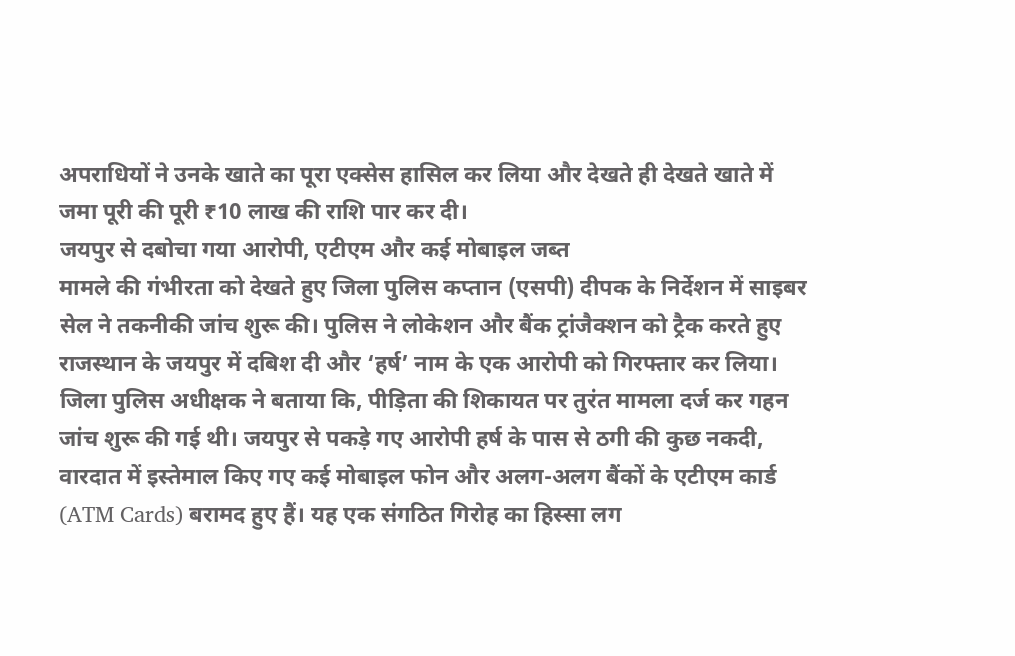अपराधियों ने उनके खाते का पूरा एक्सेस हासिल कर लिया और देखते ही देखते खाते में जमा पूरी की पूरी ₹10 लाख की राशि पार कर दी।
जयपुर से दबोचा गया आरोपी, एटीएम और कई मोबाइल जब्त
मामले की गंभीरता को देखते हुए जिला पुलिस कप्तान (एसपी) दीपक के निर्देशन में साइबर सेल ने तकनीकी जांच शुरू की। पुलिस ने लोकेशन और बैंक ट्रांजैक्शन को ट्रैक करते हुए राजस्थान के जयपुर में दबिश दी और ‘हर्ष’ नाम के एक आरोपी को गिरफ्तार कर लिया।
जिला पुलिस अधीक्षक ने बताया कि, पीड़िता की शिकायत पर तुरंत मामला दर्ज कर गहन जांच शुरू की गई थी। जयपुर से पकड़े गए आरोपी हर्ष के पास से ठगी की कुछ नकदी, वारदात में इस्तेमाल किए गए कई मोबाइल फोन और अलग-अलग बैंकों के एटीएम कार्ड (ATM Cards) बरामद हुए हैं। यह एक संगठित गिरोह का हिस्सा लग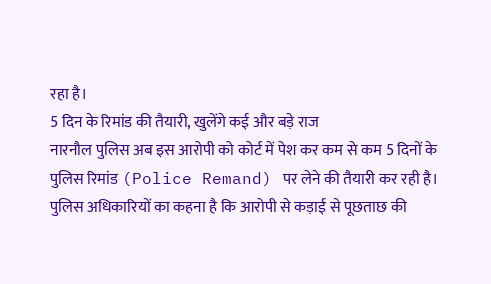रहा है।
5 दिन के रिमांड की तैयारी, खुलेंगे कई और बड़े राज
नारनौल पुलिस अब इस आरोपी को कोर्ट में पेश कर कम से कम 5 दिनों के पुलिस रिमांड (Police Remand) पर लेने की तैयारी कर रही है। पुलिस अधिकारियों का कहना है कि आरोपी से कड़ाई से पूछताछ की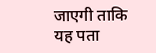जाएगी ताकि यह पता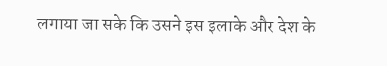लगाया जा सके कि उसने इस इलाके और देश के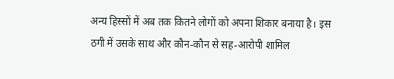अन्य हिस्सों में अब तक कितने लोगों को अपना शिकार बनाया है। इस ठगी में उसके साथ और कौन-कौन से सह-आरोपी शामिल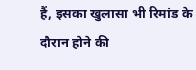हैं, इसका खुलासा भी रिमांड के दौरान होने की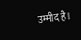उम्मीद है।